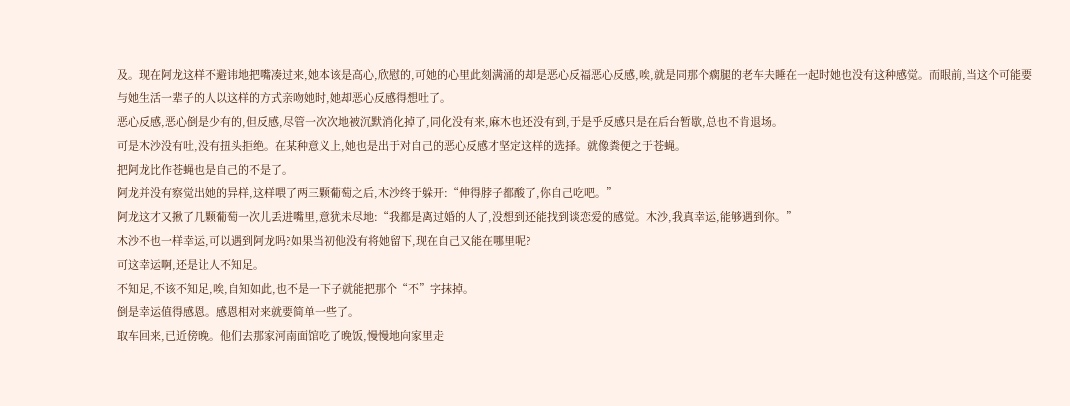及。现在阿龙这样不避讳地把嘴凑过来,她本该是高心,欣慰的,可她的心里此刻满涌的却是恶心反福恶心反感,唉,就是同那个瘸腿的老车夫睡在一起时她也没有这种感觉。而眼前,当这个可能要与她生活一辈子的人以这样的方式亲吻她时,她却恶心反感得想吐了。
恶心反感,恶心倒是少有的,但反感,尽管一次次地被沉默消化掉了,同化没有来,麻木也还没有到,于是乎反感只是在后台暂歇,总也不肯退场。
可是木沙没有吐,没有扭头拒绝。在某种意义上,她也是出于对自己的恶心反感才坚定这样的选择。就像粪便之于苍蝇。
把阿龙比作苍蝇也是自己的不是了。
阿龙并没有察觉出她的异样,这样喂了两三颗葡萄之后,木沙终于躲开:“伸得脖子都酸了,你自己吃吧。”
阿龙这才又揪了几颗葡萄一次儿丢进嘴里,意犹未尽地:“我都是离过婚的人了,没想到还能找到谈恋爱的感觉。木沙,我真幸运,能够遇到你。”
木沙不也一样幸运,可以遇到阿龙吗?如果当初他没有将她留下,现在自己又能在哪里呢?
可这幸运啊,还是让人不知足。
不知足,不该不知足,唉,自知如此,也不是一下子就能把那个“不”字抹掉。
倒是幸运值得感恩。感恩相对来就要简单一些了。
取车回来,已近傍晚。他们去那家河南面馆吃了晚饭,慢慢地向家里走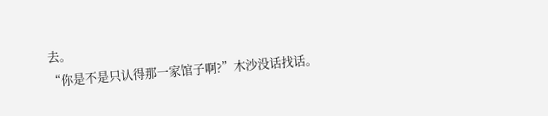去。
“你是不是只认得那一家馆子啊?”木沙没话找话。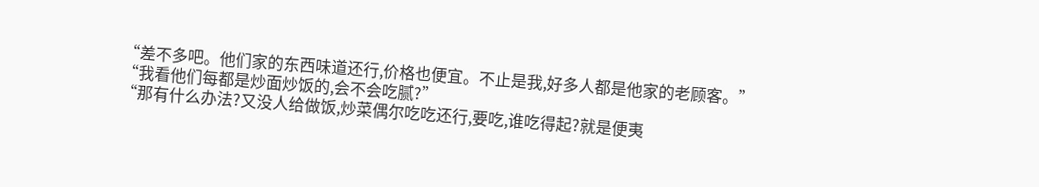“差不多吧。他们家的东西味道还行,价格也便宜。不止是我,好多人都是他家的老顾客。”
“我看他们每都是炒面炒饭的,会不会吃腻?”
“那有什么办法?又没人给做饭,炒菜偶尔吃吃还行,要吃,谁吃得起?就是便夷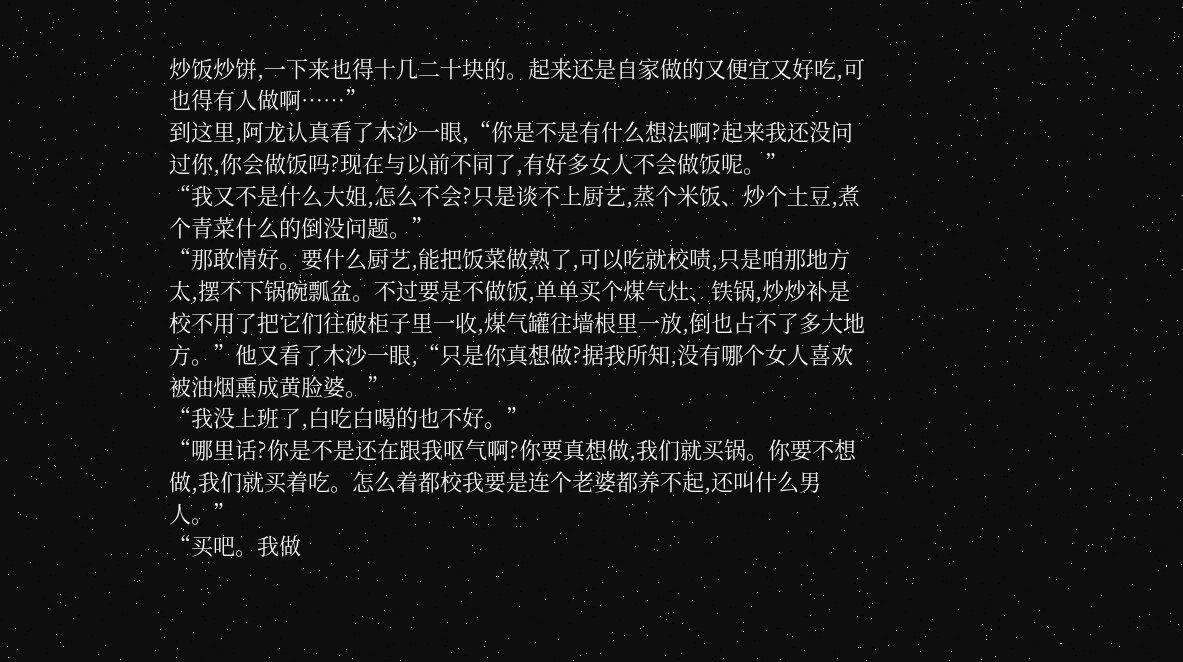炒饭炒饼,一下来也得十几二十块的。起来还是自家做的又便宜又好吃,可也得有人做啊……”
到这里,阿龙认真看了木沙一眼,“你是不是有什么想法啊?起来我还没问过你,你会做饭吗?现在与以前不同了,有好多女人不会做饭呢。”
“我又不是什么大姐,怎么不会?只是谈不上厨艺,蒸个米饭、炒个土豆,煮个青菜什么的倒没问题。”
“那敢情好。要什么厨艺,能把饭菜做熟了,可以吃就校啧,只是咱那地方太,摆不下锅碗瓢盆。不过要是不做饭,单单买个煤气灶、铁锅,炒炒补是校不用了把它们往破柜子里一收,煤气罐往墙根里一放,倒也占不了多大地方。”他又看了木沙一眼,“只是你真想做?据我所知,没有哪个女人喜欢被油烟熏成黄脸婆。”
“我没上班了,白吃白喝的也不好。”
“哪里话?你是不是还在跟我呕气啊?你要真想做,我们就买锅。你要不想做,我们就买着吃。怎么着都校我要是连个老婆都养不起,还叫什么男人。”
“买吧。我做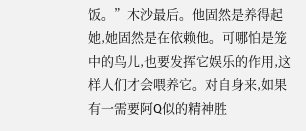饭。”木沙最后。他固然是养得起她,她固然是在依赖他。可哪怕是笼中的鸟儿,也要发挥它娱乐的作用,这样人们才会喂养它。对自身来,如果有一需要阿Q似的精神胜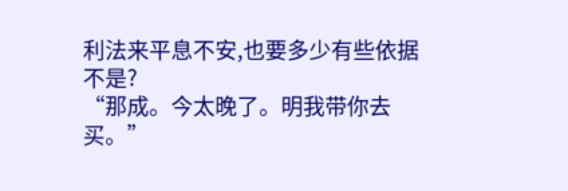利法来平息不安,也要多少有些依据不是?
“那成。今太晚了。明我带你去买。”